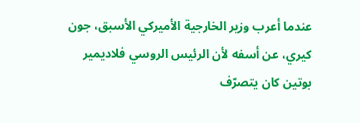عندما أعرب وزير الخارجية الأميركي الأسبق، جون كيري، عن أسفه لأن الرئيس الروسي فلاديمير بوتين كان يتصرّف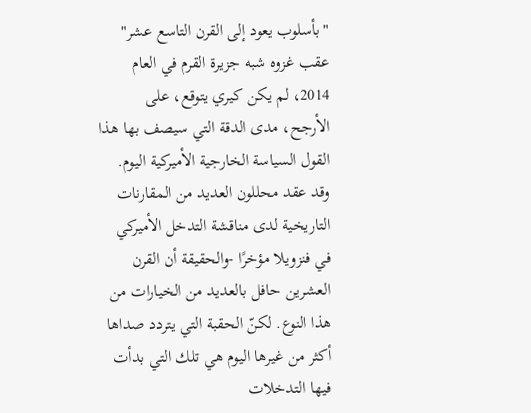"بأسلوب يعود إلى القرن التاسع عشر" عقب غزوه شبه جزيرة القرم في العام 2014، لم يكن كيري يتوقع، على الأرجح، مدى الدقة التي سيصف بها هذا القول السياسة الخارجية الأميركية اليوم. وقد عقد محللون العديد من المقارنات التاريخية لدى مناقشة التدخل الأميركي في فنزويلا مؤخرًا -والحقيقة أن القرن العشرين حافل بالعديد من الخيارات من هذا النوع. لكنّ الحقبة التي يتردد صداها أكثر من غيرها اليوم هي تلك التي بدأت فيها التدخلات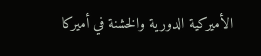الأميركية الدورية والخشنة في أميركا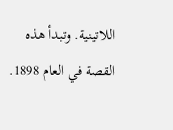اللاتينية. وتبدأ هذه القصة في العام 1898.